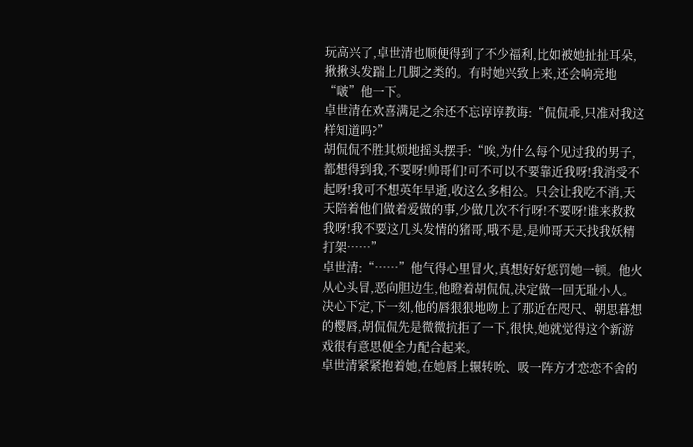玩高兴了,卓世清也顺便得到了不少福利,比如被她扯扯耳朵,揪揪头发踹上几脚之类的。有时她兴致上来,还会响亮地“啵”他一下。
卓世清在欢喜满足之余还不忘谆谆教诲:“侃侃乖,只准对我这样知道吗?”
胡侃侃不胜其烦地摇头摆手:“唉,为什么每个见过我的男子,都想得到我,不要呀!帅哥们!可不可以不要靠近我呀!我消受不起呀!我可不想英年早逝,收这么多相公。只会让我吃不消,天天陪着他们做着爱做的事,少做几次不行呀!不要呀!谁来救救我呀!我不要这几头发情的猪哥,哦不是,是帅哥天天找我妖精打架……”
卓世清:“……”他气得心里冒火,真想好好惩罚她一顿。他火从心头冒,恶向胆边生,他瞪着胡侃侃,决定做一回无耻小人。决心下定,下一刻,他的唇狠狠地吻上了那近在咫尺、朝思暮想的樱唇,胡侃侃先是微微抗拒了一下,很快,她就觉得这个新游戏很有意思便全力配合起来。
卓世清紧紧抱着她,在她唇上辗转吮、吸一阵方才恋恋不舍的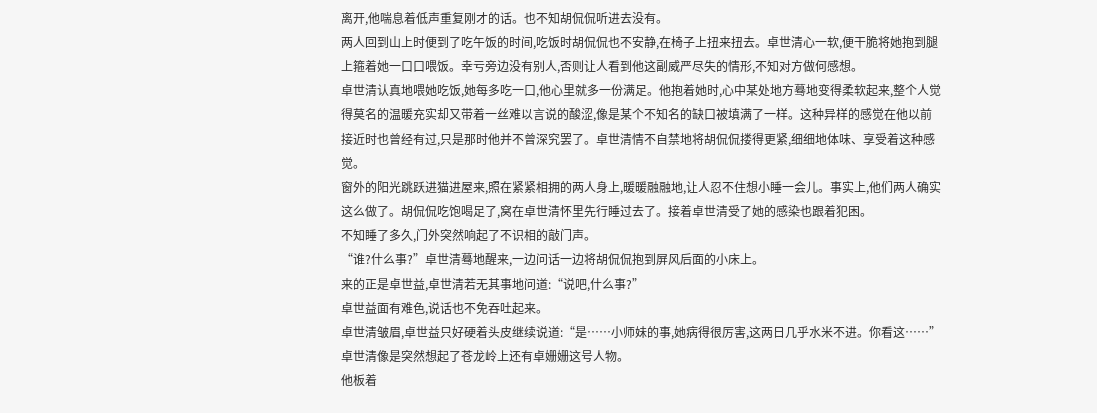离开,他喘息着低声重复刚才的话。也不知胡侃侃听进去没有。
两人回到山上时便到了吃午饭的时间,吃饭时胡侃侃也不安静,在椅子上扭来扭去。卓世清心一软,便干脆将她抱到腿上箍着她一口口喂饭。幸亏旁边没有别人,否则让人看到他这副威严尽失的情形,不知对方做何感想。
卓世清认真地喂她吃饭,她每多吃一口,他心里就多一份满足。他抱着她时,心中某处地方蓦地变得柔软起来,整个人觉得莫名的温暖充实却又带着一丝难以言说的酸涩,像是某个不知名的缺口被填满了一样。这种异样的感觉在他以前接近时也曾经有过,只是那时他并不曾深究罢了。卓世清情不自禁地将胡侃侃搂得更紧,细细地体味、享受着这种感觉。
窗外的阳光跳跃进猫进屋来,照在紧紧相拥的两人身上,暖暖融融地,让人忍不住想小睡一会儿。事实上,他们两人确实这么做了。胡侃侃吃饱喝足了,窝在卓世清怀里先行睡过去了。接着卓世清受了她的感染也跟着犯困。
不知睡了多久,门外突然响起了不识相的敲门声。
“谁?什么事?”卓世清蓦地醒来,一边问话一边将胡侃侃抱到屏风后面的小床上。
来的正是卓世益,卓世清若无其事地问道:“说吧,什么事?”
卓世益面有难色,说话也不免吞吐起来。
卓世清皱眉,卓世益只好硬着头皮继续说道:“是……小师妹的事,她病得很厉害,这两日几乎水米不进。你看这……”
卓世清像是突然想起了苍龙岭上还有卓姗姗这号人物。
他板着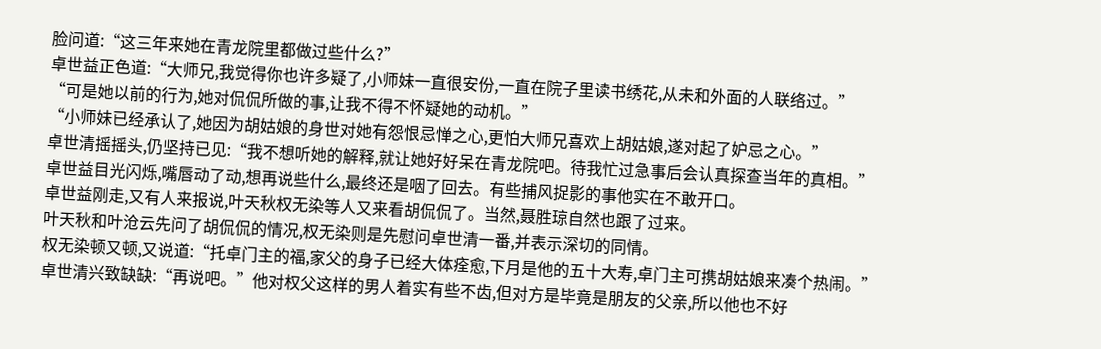脸问道:“这三年来她在青龙院里都做过些什么?”
卓世益正色道:“大师兄,我觉得你也许多疑了,小师妹一直很安份,一直在院子里读书绣花,从未和外面的人联络过。”
“可是她以前的行为,她对侃侃所做的事,让我不得不怀疑她的动机。”
“小师妹已经承认了,她因为胡姑娘的身世对她有怨恨忌惮之心,更怕大师兄喜欢上胡姑娘,遂对起了妒忌之心。”
卓世清摇摇头,仍坚持已见:“我不想听她的解释,就让她好好呆在青龙院吧。待我忙过急事后会认真探查当年的真相。”
卓世益目光闪烁,嘴唇动了动,想再说些什么,最终还是咽了回去。有些捕风捉影的事他实在不敢开口。
卓世益刚走,又有人来报说,叶天秋权无染等人又来看胡侃侃了。当然,聂胜琼自然也跟了过来。
叶天秋和叶沧云先问了胡侃侃的情况,权无染则是先慰问卓世清一番,并表示深切的同情。
权无染顿又顿,又说道:“托卓门主的福,家父的身子已经大体痊愈,下月是他的五十大寿,卓门主可携胡姑娘来凑个热闹。”
卓世清兴致缺缺:“再说吧。”他对权父这样的男人着实有些不齿,但对方是毕竟是朋友的父亲,所以他也不好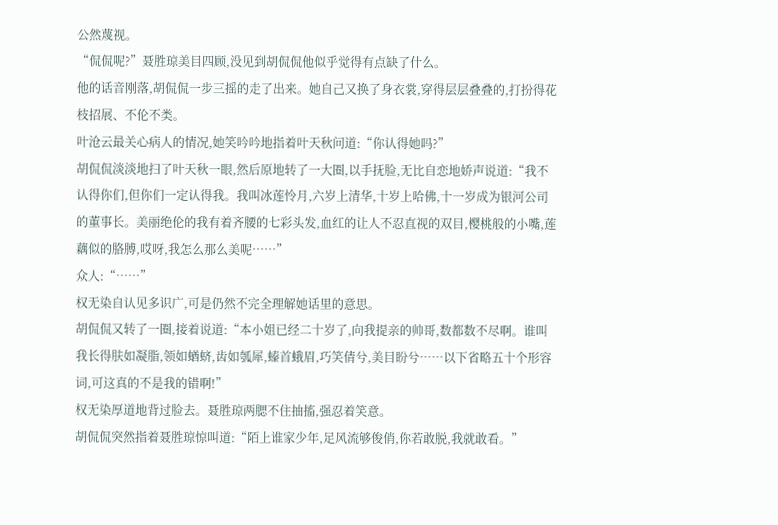公然蔑视。
“侃侃呢?”聂胜琼美目四顾,没见到胡侃侃他似乎觉得有点缺了什么。
他的话音刚落,胡侃侃一步三摇的走了出来。她自己又换了身衣裳,穿得层层叠叠的,打扮得花枝招展、不伦不类。
叶沧云最关心病人的情况,她笑吟吟地指着叶天秋问道:“你认得她吗?”
胡侃侃淡淡地扫了叶天秋一眼,然后原地转了一大圈,以手抚脸,无比自恋地娇声说道:“我不认得你们,但你们一定认得我。我叫冰莲怜月,六岁上清华,十岁上哈佛,十一岁成为银河公司的董事长。美丽绝伦的我有着齐腰的七彩头发,血红的让人不忍直视的双目,樱桃般的小嘴,莲藕似的胳膊,哎呀,我怎么那么美呢……”
众人:“……”
权无染自认见多识广,可是仍然不完全理解她话里的意思。
胡侃侃又转了一圈,接着说道:“本小姐已经二十岁了,向我提亲的帅哥,数都数不尽啊。谁叫我长得肤如凝脂,领如蝤蛴,齿如瓠犀,螓首蛾眉,巧笑倩兮,美目盼兮……以下省略五十个形容词,可这真的不是我的错啊!”
权无染厚道地背过脸去。聂胜琼两腮不住抽搐,强忍着笑意。
胡侃侃突然指着聂胜琼惊叫道:“陌上谁家少年,足风流够俊俏,你若敢脱,我就敢看。”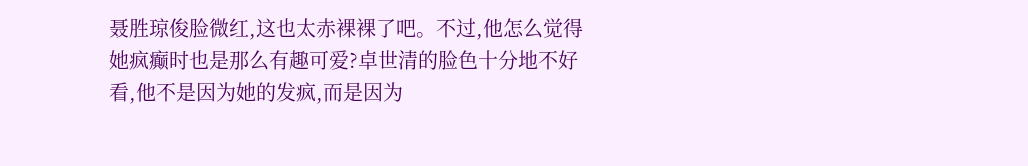聂胜琼俊脸微红,这也太赤裸裸了吧。不过,他怎么觉得她疯癫时也是那么有趣可爱?卓世清的脸色十分地不好看,他不是因为她的发疯,而是因为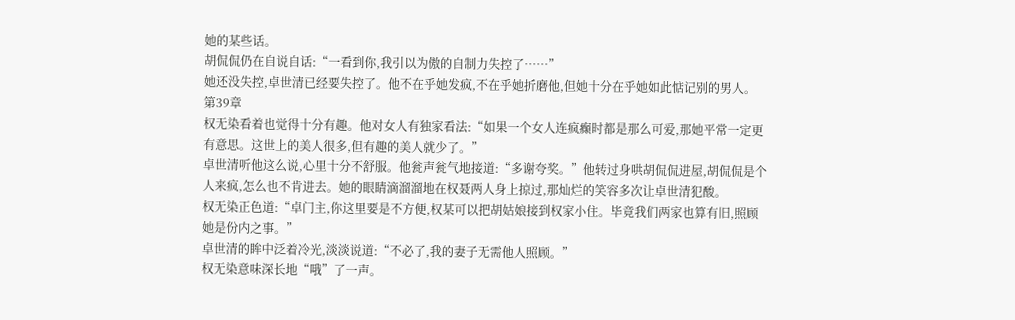她的某些话。
胡侃侃仍在自说自话:“一看到你,我引以为傲的自制力失控了……”
她还没失控,卓世清已经要失控了。他不在乎她发疯,不在乎她折磨他,但她十分在乎她如此惦记别的男人。
第39章
权无染看着也觉得十分有趣。他对女人有独家看法:“如果一个女人连疯癫时都是那么可爱,那她平常一定更有意思。这世上的美人很多,但有趣的美人就少了。”
卓世清听他这么说,心里十分不舒服。他瓮声瓮气地接道:“多谢夸奖。”他转过身哄胡侃侃进屋,胡侃侃是个人来疯,怎么也不肯进去。她的眼睛滴溜溜地在权聂两人身上掠过,那灿烂的笑容多次让卓世清犯酸。
权无染正色道:“卓门主,你这里要是不方便,权某可以把胡姑娘接到权家小住。毕竟我们两家也算有旧,照顾她是份内之事。”
卓世清的眸中泛着冷光,淡淡说道:“不必了,我的妻子无需他人照顾。”
权无染意味深长地“哦”了一声。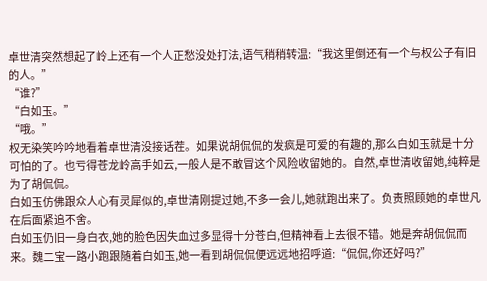卓世清突然想起了岭上还有一个人正愁没处打法,语气稍稍转温:“我这里倒还有一个与权公子有旧的人。”
“谁?”
“白如玉。”
“哦。”
权无染笑吟吟地看着卓世清没接话茬。如果说胡侃侃的发疯是可爱的有趣的,那么白如玉就是十分可怕的了。也亏得苍龙岭高手如云,一般人是不敢冒这个风险收留她的。自然,卓世清收留她,纯粹是为了胡侃侃。
白如玉仿佛跟众人心有灵犀似的,卓世清刚提过她,不多一会儿,她就跑出来了。负责照顾她的卓世凡在后面紧追不舍。
白如玉仍旧一身白衣,她的脸色因失血过多显得十分苍白,但精神看上去很不错。她是奔胡侃侃而来。魏二宝一路小跑跟随着白如玉,她一看到胡侃侃便远远地招呼道:“侃侃,你还好吗?”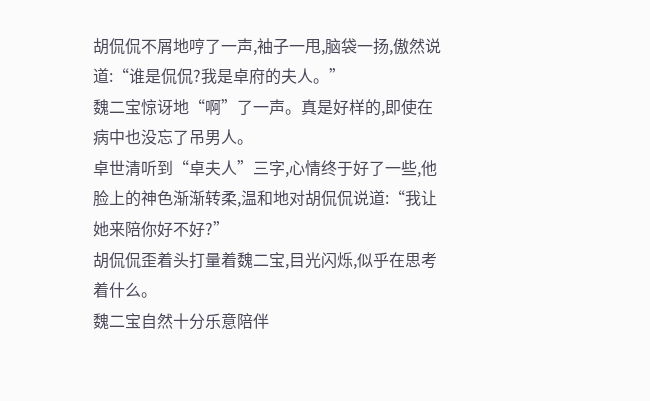胡侃侃不屑地哼了一声,袖子一甩,脑袋一扬,傲然说道:“谁是侃侃?我是卓府的夫人。”
魏二宝惊讶地“啊”了一声。真是好样的,即使在病中也没忘了吊男人。
卓世清听到“卓夫人”三字,心情终于好了一些,他脸上的神色渐渐转柔,温和地对胡侃侃说道:“我让她来陪你好不好?”
胡侃侃歪着头打量着魏二宝,目光闪烁,似乎在思考着什么。
魏二宝自然十分乐意陪伴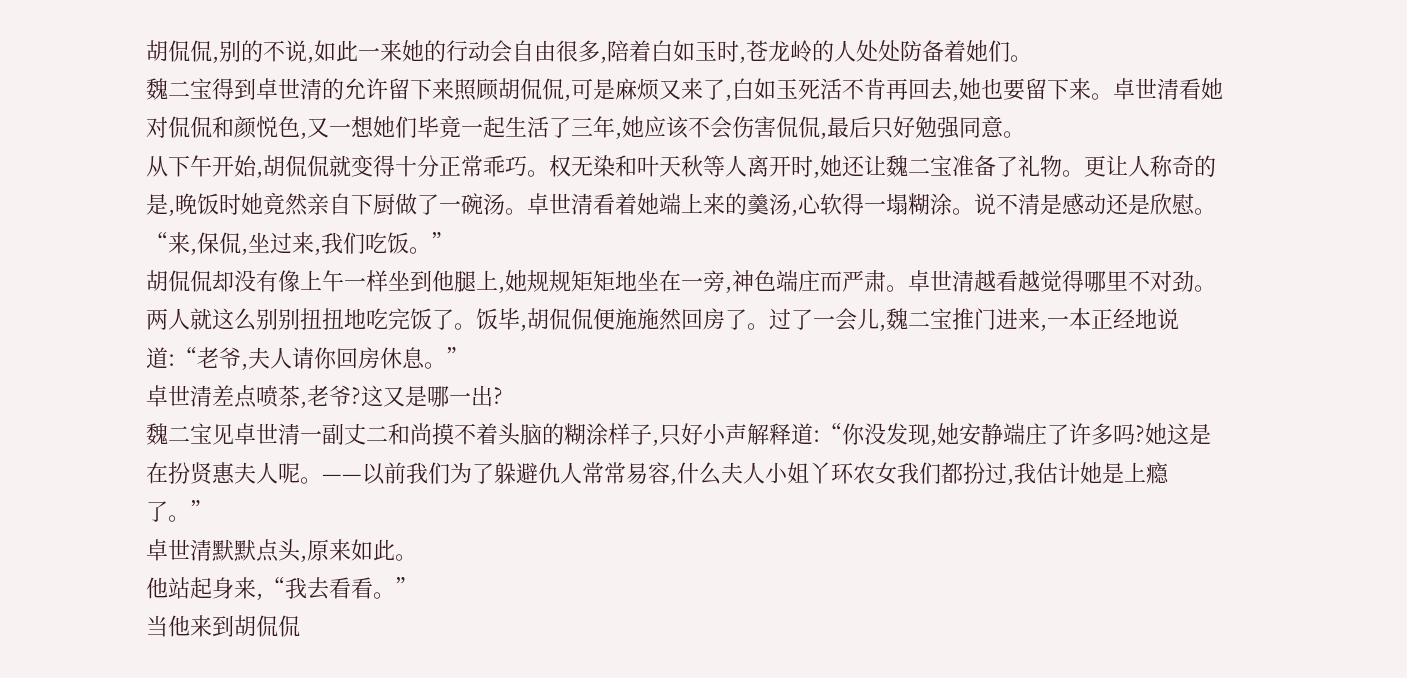胡侃侃,别的不说,如此一来她的行动会自由很多,陪着白如玉时,苍龙岭的人处处防备着她们。
魏二宝得到卓世清的允许留下来照顾胡侃侃,可是麻烦又来了,白如玉死活不肯再回去,她也要留下来。卓世清看她对侃侃和颜悦色,又一想她们毕竟一起生活了三年,她应该不会伤害侃侃,最后只好勉强同意。
从下午开始,胡侃侃就变得十分正常乖巧。权无染和叶天秋等人离开时,她还让魏二宝准备了礼物。更让人称奇的是,晚饭时她竟然亲自下厨做了一碗汤。卓世清看着她端上来的羹汤,心软得一塌糊涂。说不清是感动还是欣慰。
“来,保侃,坐过来,我们吃饭。”
胡侃侃却没有像上午一样坐到他腿上,她规规矩矩地坐在一旁,神色端庄而严肃。卓世清越看越觉得哪里不对劲。
两人就这么别别扭扭地吃完饭了。饭毕,胡侃侃便施施然回房了。过了一会儿,魏二宝推门进来,一本正经地说道:“老爷,夫人请你回房休息。”
卓世清差点喷茶,老爷?这又是哪一出?
魏二宝见卓世清一副丈二和尚摸不着头脑的糊涂样子,只好小声解释道:“你没发现,她安静端庄了许多吗?她这是在扮贤惠夫人呢。——以前我们为了躲避仇人常常易容,什么夫人小姐丫环农女我们都扮过,我估计她是上瘾了。”
卓世清默默点头,原来如此。
他站起身来,“我去看看。”
当他来到胡侃侃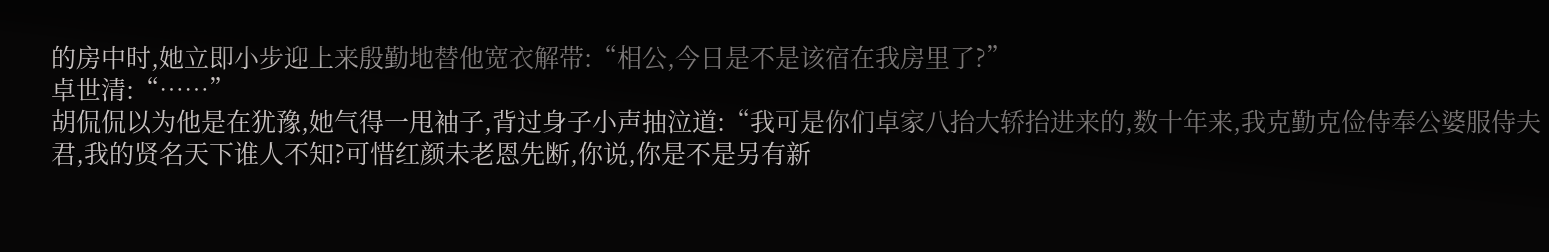的房中时,她立即小步迎上来殷勤地替他宽衣解带:“相公,今日是不是该宿在我房里了?”
卓世清:“……”
胡侃侃以为他是在犹豫,她气得一甩袖子,背过身子小声抽泣道:“我可是你们卓家八抬大轿抬进来的,数十年来,我克勤克俭侍奉公婆服侍夫君,我的贤名天下谁人不知?可惜红颜未老恩先断,你说,你是不是另有新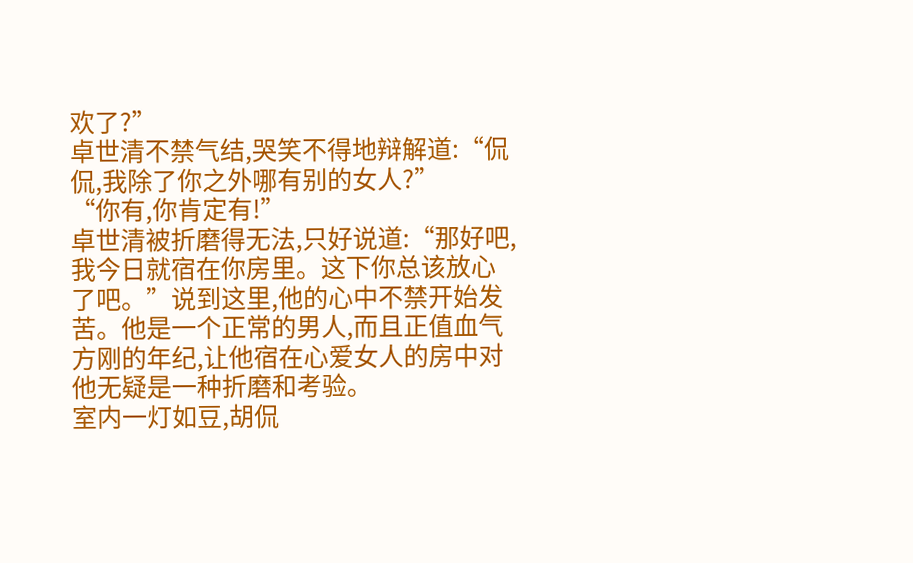欢了?”
卓世清不禁气结,哭笑不得地辩解道:“侃侃,我除了你之外哪有别的女人?”
“你有,你肯定有!”
卓世清被折磨得无法,只好说道:“那好吧,我今日就宿在你房里。这下你总该放心了吧。”说到这里,他的心中不禁开始发苦。他是一个正常的男人,而且正值血气方刚的年纪,让他宿在心爱女人的房中对他无疑是一种折磨和考验。
室内一灯如豆,胡侃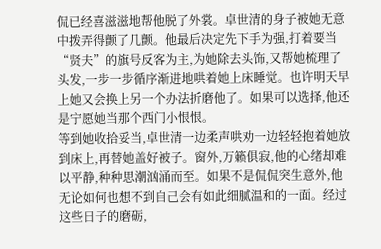侃已经喜滋滋地帮他脱了外裳。卓世清的身子被她无意中拨弄得颤了几颤。他最后决定先下手为强,打着要当“贤夫”的旗号反客为主,为她除去头饰,又帮她梳理了头发,一步一步循序渐进地哄着她上床睡觉。也许明天早上她又会换上另一个办法折磨他了。如果可以选择,他还是宁愿她当那个西门小恨恨。
等到她收拾妥当,卓世清一边柔声哄劝一边轻轻抱着她放到床上,再替她盖好被子。窗外,万籁俱寂,他的心绪却难以平静,种种思潮汹涌而至。如果不是侃侃突生意外,他无论如何也想不到自己会有如此细腻温和的一面。经过这些日子的磨砺,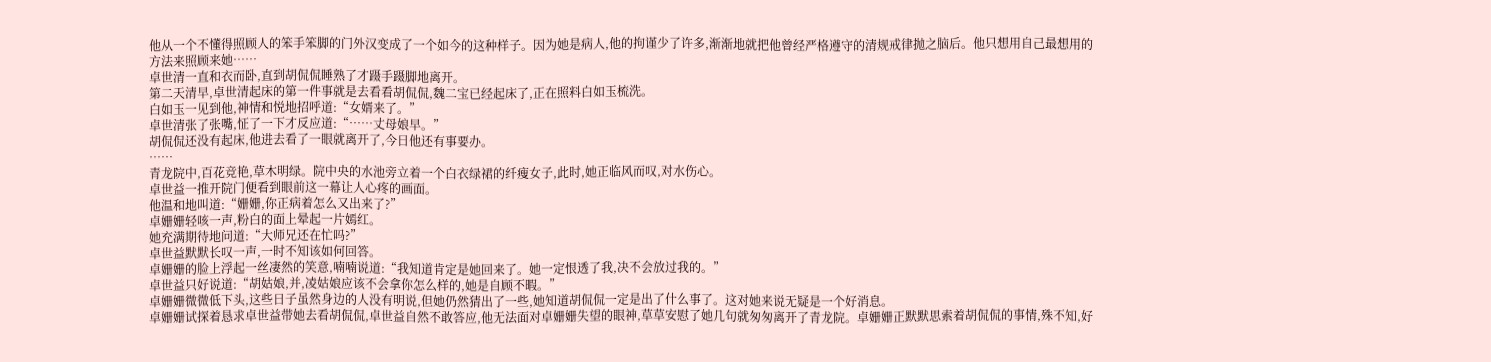他从一个不懂得照顾人的笨手笨脚的门外汉变成了一个如今的这种样子。因为她是病人,他的拘谨少了许多,渐渐地就把他曾经严格遵守的清规戒律抛之脑后。他只想用自己最想用的方法来照顾来她……
卓世清一直和衣而卧,直到胡侃侃睡熟了才蹑手蹑脚地离开。
第二天清早,卓世清起床的第一件事就是去看看胡侃侃,魏二宝已经起床了,正在照料白如玉梳洗。
白如玉一见到他,神情和悦地招呼道:“女婿来了。”
卓世清张了张嘴,怔了一下才反应道:“……丈母娘早。”
胡侃侃还没有起床,他进去看了一眼就离开了,今日他还有事要办。
……
青龙院中,百花竞艳,草木明绿。院中央的水池旁立着一个白衣绿裙的纤瘦女子,此时,她正临风而叹,对水伤心。
卓世益一推开院门便看到眼前这一幕让人心疼的画面。
他温和地叫道:“姗姗,你正病着怎么又出来了?”
卓姗姗轻咳一声,粉白的面上晕起一片嫣红。
她充满期待地问道:“大师兄还在忙吗?”
卓世益默默长叹一声,一时不知该如何回答。
卓姗姗的脸上浮起一丝凄然的笑意,喃喃说道:“我知道肯定是她回来了。她一定恨透了我,决不会放过我的。”
卓世益只好说道:“胡姑娘,并,凌姑娘应该不会拿你怎么样的,她是自顾不暇。”
卓姗姗微微低下头,这些日子虽然身边的人没有明说,但她仍然猜出了一些,她知道胡侃侃一定是出了什么事了。这对她来说无疑是一个好消息。
卓姗姗试探着恳求卓世益带她去看胡侃侃,卓世益自然不敢答应,他无法面对卓姗姗失望的眼神,草草安慰了她几句就匆匆离开了青龙院。卓姗姗正默默思索着胡侃侃的事情,殊不知,好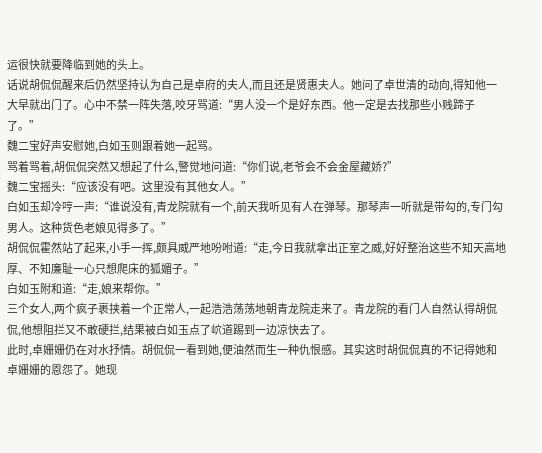运很快就要降临到她的头上。
话说胡侃侃醒来后仍然坚持认为自己是卓府的夫人,而且还是贤惠夫人。她问了卓世清的动向,得知他一大早就出门了。心中不禁一阵失落,咬牙骂道:“男人没一个是好东西。他一定是去找那些小贱蹄子了。”
魏二宝好声安慰她,白如玉则跟着她一起骂。
骂着骂着,胡侃侃突然又想起了什么,警觉地问道:“你们说,老爷会不会金屋藏娇?”
魏二宝摇头:“应该没有吧。这里没有其他女人。”
白如玉却冷哼一声:“谁说没有,青龙院就有一个,前天我听见有人在弹琴。那琴声一听就是带勾的,专门勾男人。这种货色老娘见得多了。”
胡侃侃霍然站了起来,小手一挥,颇具威严地吩咐道:“走,今日我就拿出正室之威,好好整治这些不知天高地厚、不知廉耻一心只想爬床的狐媚子。”
白如玉附和道:“走,娘来帮你。”
三个女人,两个疯子裹挟着一个正常人,一起浩浩荡荡地朝青龙院走来了。青龙院的看门人自然认得胡侃侃,他想阻拦又不敢硬拦,结果被白如玉点了岤道踢到一边凉快去了。
此时,卓姗姗仍在对水抒情。胡侃侃一看到她,便油然而生一种仇恨感。其实这时胡侃侃真的不记得她和卓姗姗的恩怨了。她现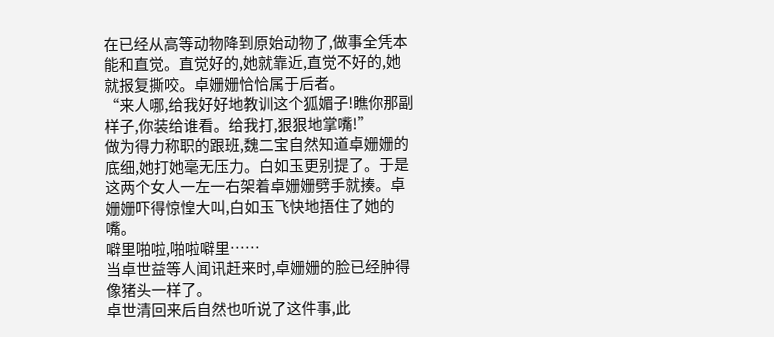在已经从高等动物降到原始动物了,做事全凭本能和直觉。直觉好的,她就靠近,直觉不好的,她就报复撕咬。卓姗姗恰恰属于后者。
“来人哪,给我好好地教训这个狐媚子!瞧你那副样子,你装给谁看。给我打,狠狠地掌嘴!”
做为得力称职的跟班,魏二宝自然知道卓姗姗的底细,她打她毫无压力。白如玉更别提了。于是这两个女人一左一右架着卓姗姗劈手就揍。卓姗姗吓得惊惶大叫,白如玉飞快地捂住了她的嘴。
噼里啪啦,啪啦噼里……
当卓世益等人闻讯赶来时,卓姗姗的脸已经肿得像猪头一样了。
卓世清回来后自然也听说了这件事,此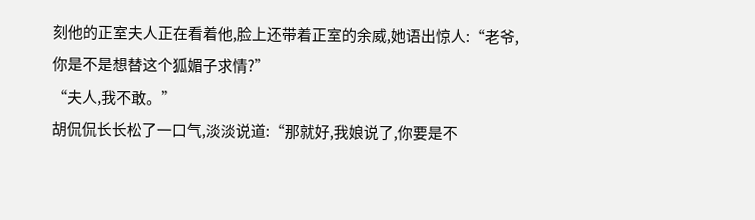刻他的正室夫人正在看着他,脸上还带着正室的余威,她语出惊人:“老爷,你是不是想替这个狐媚子求情?”
“夫人,我不敢。”
胡侃侃长长松了一口气,淡淡说道:“那就好,我娘说了,你要是不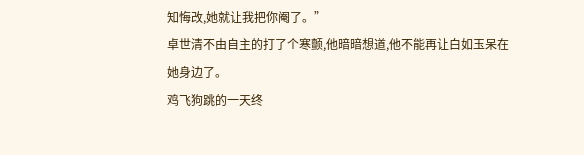知悔改,她就让我把你阉了。”
卓世清不由自主的打了个寒颤,他暗暗想道,他不能再让白如玉呆在她身边了。
鸡飞狗跳的一天终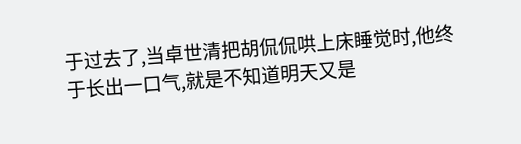于过去了,当卓世清把胡侃侃哄上床睡觉时,他终于长出一口气,就是不知道明天又是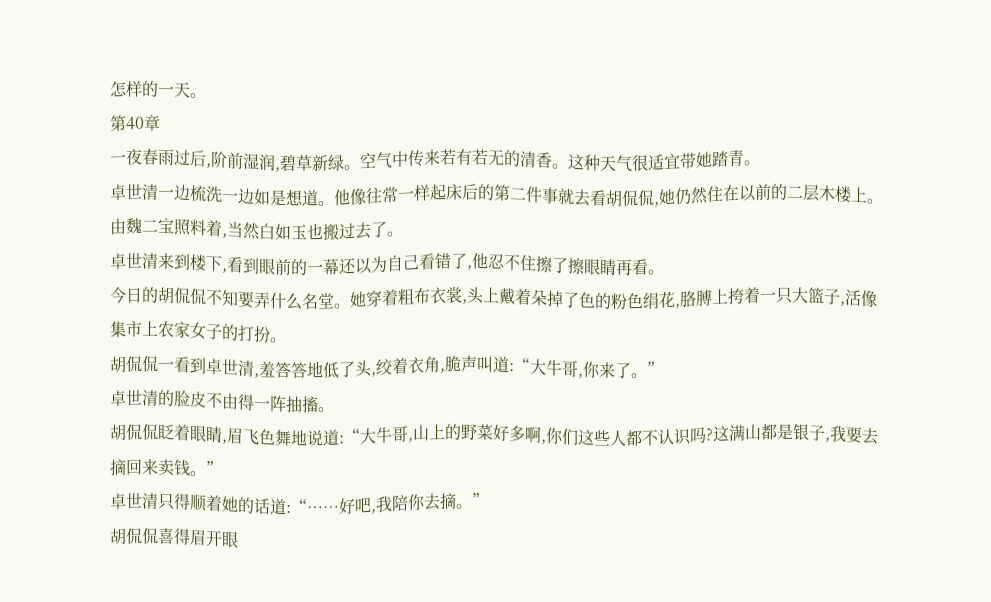怎样的一天。
第40章
一夜春雨过后,阶前湿润,碧草新绿。空气中传来若有若无的清香。这种天气很适宜带她踏青。
卓世清一边梳洗一边如是想道。他像往常一样起床后的第二件事就去看胡侃侃,她仍然住在以前的二层木楼上。由魏二宝照料着,当然白如玉也搬过去了。
卓世清来到楼下,看到眼前的一幕还以为自己看错了,他忍不住擦了擦眼睛再看。
今日的胡侃侃不知要弄什么名堂。她穿着粗布衣裳,头上戴着朵掉了色的粉色绢花,胳膊上挎着一只大篮子,活像集市上农家女子的打扮。
胡侃侃一看到卓世清,羞答答地低了头,绞着衣角,脆声叫道:“大牛哥,你来了。”
卓世清的脸皮不由得一阵抽搐。
胡侃侃眨着眼睛,眉飞色舞地说道:“大牛哥,山上的野菜好多啊,你们这些人都不认识吗?这满山都是银子,我要去摘回来卖钱。”
卓世清只得顺着她的话道:“……好吧,我陪你去摘。”
胡侃侃喜得眉开眼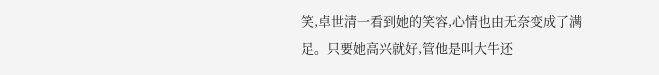笑,卓世清一看到她的笑容,心情也由无奈变成了满足。只要她高兴就好,管他是叫大牛还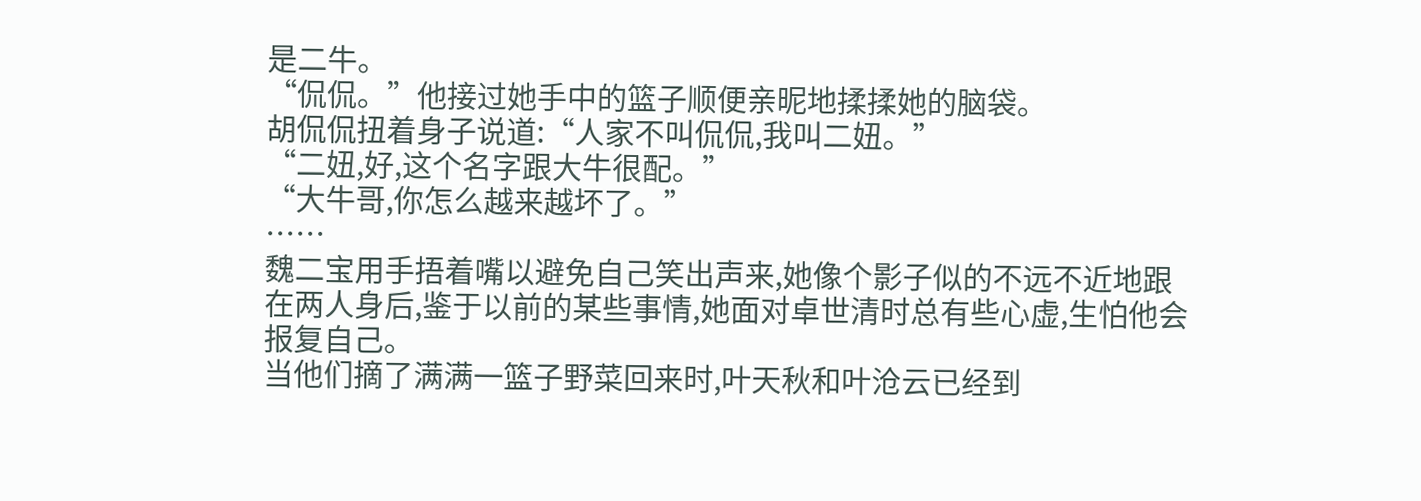是二牛。
“侃侃。”他接过她手中的篮子顺便亲昵地揉揉她的脑袋。
胡侃侃扭着身子说道:“人家不叫侃侃,我叫二妞。”
“二妞,好,这个名字跟大牛很配。”
“大牛哥,你怎么越来越坏了。”
……
魏二宝用手捂着嘴以避免自己笑出声来,她像个影子似的不远不近地跟在两人身后,鉴于以前的某些事情,她面对卓世清时总有些心虚,生怕他会报复自己。
当他们摘了满满一篮子野菜回来时,叶天秋和叶沧云已经到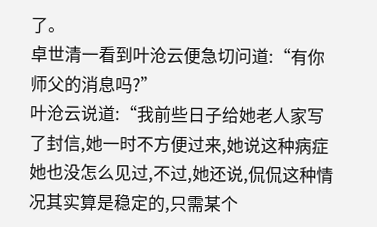了。
卓世清一看到叶沧云便急切问道:“有你师父的消息吗?”
叶沧云说道:“我前些日子给她老人家写了封信,她一时不方便过来,她说这种病症她也没怎么见过,不过,她还说,侃侃这种情况其实算是稳定的,只需某个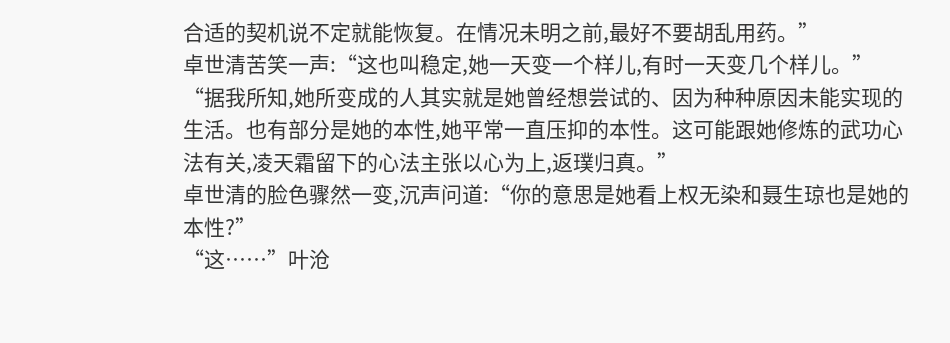合适的契机说不定就能恢复。在情况未明之前,最好不要胡乱用药。”
卓世清苦笑一声:“这也叫稳定,她一天变一个样儿,有时一天变几个样儿。”
“据我所知,她所变成的人其实就是她曾经想尝试的、因为种种原因未能实现的生活。也有部分是她的本性,她平常一直压抑的本性。这可能跟她修炼的武功心法有关,凌天霜留下的心法主张以心为上,返璞归真。”
卓世清的脸色骤然一变,沉声问道:“你的意思是她看上权无染和聂生琼也是她的本性?”
“这……”叶沧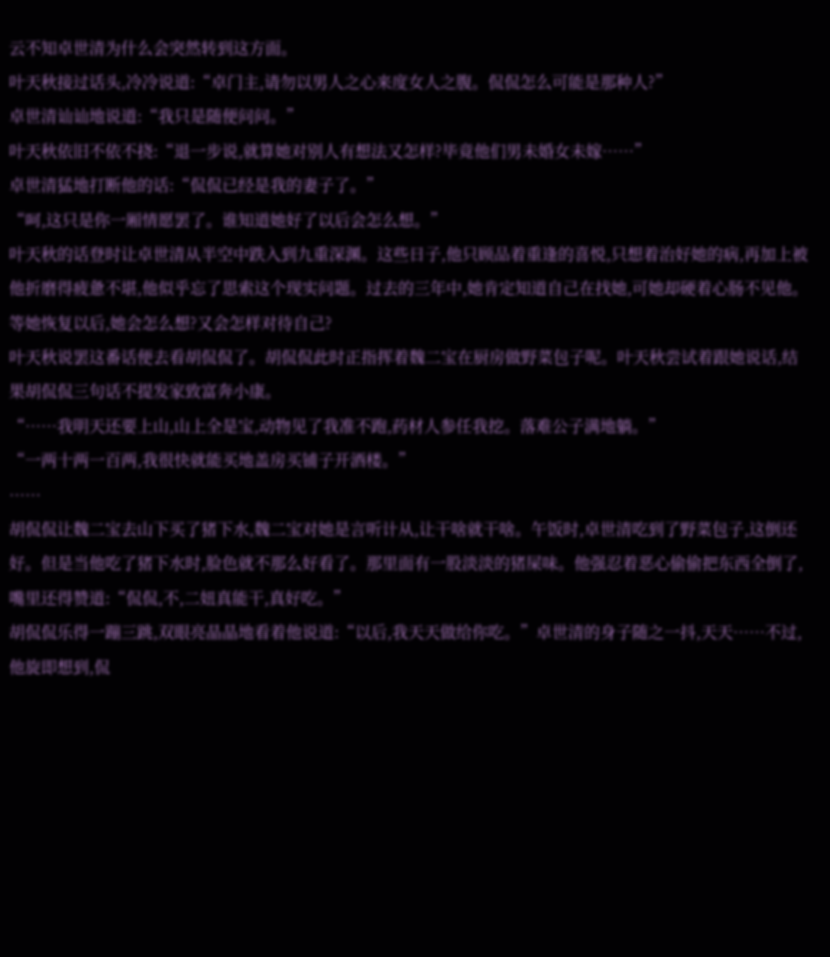云不知卓世清为什么会突然转到这方面。
叶天秋接过话头,冷冷说道:“卓门主,请勿以男人之心来度女人之腹。侃侃怎么可能是那种人?”
卓世清讪讪地说道:“我只是随便问问。”
叶天秋依旧不依不挠:“退一步说,就算她对别人有想法又怎样?毕竟他们男未婚女未嫁……”
卓世清猛地打断他的话:“侃侃已经是我的妻子了。”
“呵,这只是你一厢情愿罢了。谁知道她好了以后会怎么想。”
叶天秋的话登时让卓世清从半空中跌入到九重深渊。这些日子,他只顾品着重逢的喜悦,只想着治好她的病,再加上被他折磨得疲惫不堪,他似乎忘了思索这个现实问题。过去的三年中,她肯定知道自己在找她,可她却硬着心肠不见他。等她恢复以后,她会怎么想?又会怎样对待自己?
叶天秋说罢这番话便去看胡侃侃了。胡侃侃此时正指挥着魏二宝在厨房做野菜包子呢。叶天秋尝试着跟她说话,结果胡侃侃三句话不提发家致富奔小康。
“……我明天还要上山,山上全是宝,动物见了我准不跑,药材人参任我挖。落难公子满地躺。”
“一两十两一百两,我很快就能买地盖房买铺子开酒楼。”
……
胡侃侃让魏二宝去山下买了猪下水,魏二宝对她是言听计从,让干啥就干啥。午饭时,卓世清吃到了野菜包子,这倒还好。但是当他吃了猪下水时,脸色就不那么好看了。那里面有一股淡淡的猪屎味。他强忍着恶心偷偷把东西全倒了,嘴里还得赞道:“侃侃,不,二妞真能干,真好吃。”
胡侃侃乐得一蹦三跳,双眼亮晶晶地看着他说道:“以后,我天天做给你吃。”卓世清的身子随之一抖,天天……不过,他旋即想到,侃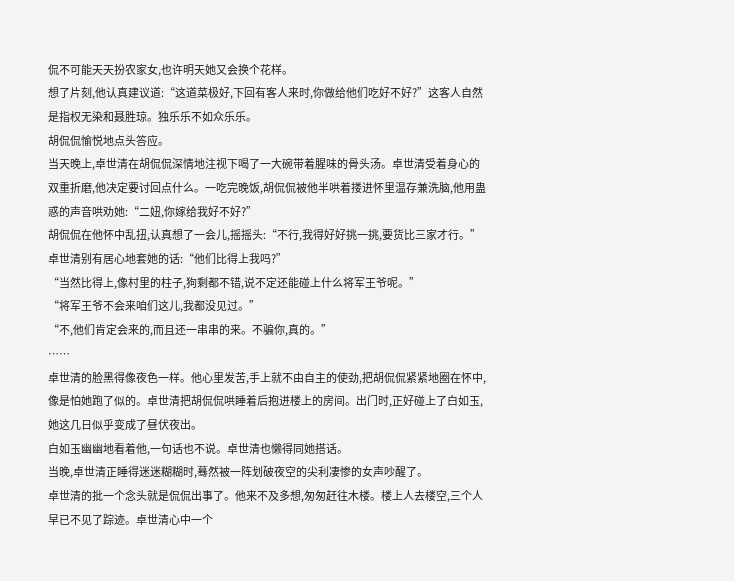侃不可能天天扮农家女,也许明天她又会换个花样。
想了片刻,他认真建议道:“这道菜极好,下回有客人来时,你做给他们吃好不好?”这客人自然是指权无染和聂胜琼。独乐乐不如众乐乐。
胡侃侃愉悦地点头答应。
当天晚上,卓世清在胡侃侃深情地注视下喝了一大碗带着腥味的骨头汤。卓世清受着身心的双重折磨,他决定要讨回点什么。一吃完晚饭,胡侃侃被他半哄着搂进怀里温存兼洗脑,他用蛊惑的声音哄劝她:“二妞,你嫁给我好不好?”
胡侃侃在他怀中乱扭,认真想了一会儿,摇摇头:“不行,我得好好挑一挑,要货比三家才行。”
卓世清别有居心地套她的话:“他们比得上我吗?”
“当然比得上,像村里的柱子,狗剩都不错,说不定还能碰上什么将军王爷呢。”
“将军王爷不会来咱们这儿,我都没见过。”
“不,他们肯定会来的,而且还一串串的来。不骗你,真的。”
……
卓世清的脸黑得像夜色一样。他心里发苦,手上就不由自主的使劲,把胡侃侃紧紧地圈在怀中,像是怕她跑了似的。卓世清把胡侃侃哄睡着后抱进楼上的房间。出门时,正好碰上了白如玉,她这几日似乎变成了昼伏夜出。
白如玉幽幽地看着他,一句话也不说。卓世清也懒得同她搭话。
当晚,卓世清正睡得迷迷糊糊时,蓦然被一阵划破夜空的尖利凄惨的女声吵醒了。
卓世清的批一个念头就是侃侃出事了。他来不及多想,匆匆赶往木楼。楼上人去楼空,三个人早已不见了踪迹。卓世清心中一个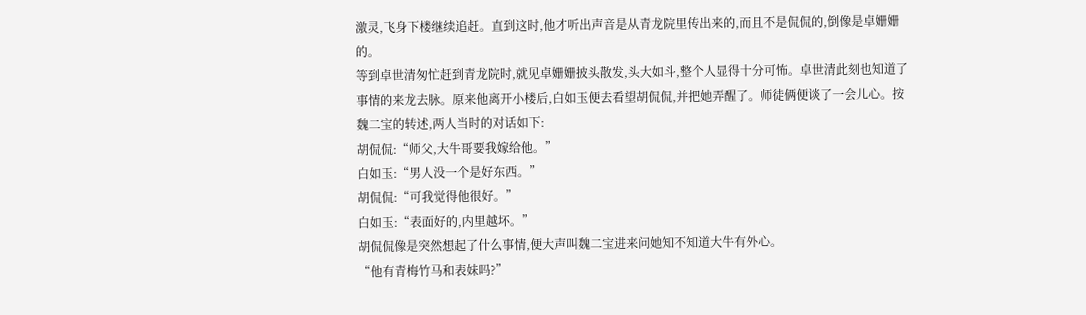激灵,飞身下楼继续追赶。直到这时,他才听出声音是从青龙院里传出来的,而且不是侃侃的,倒像是卓姗姗的。
等到卓世清匆忙赶到青龙院时,就见卓姗姗披头散发,头大如斗,整个人显得十分可怖。卓世清此刻也知道了事情的来龙去脉。原来他离开小楼后,白如玉便去看望胡侃侃,并把她弄醒了。师徒俩便谈了一会儿心。按魏二宝的转述,两人当时的对话如下:
胡侃侃:“师父,大牛哥要我嫁给他。”
白如玉:“男人没一个是好东西。”
胡侃侃:“可我觉得他很好。”
白如玉:“表面好的,内里越坏。”
胡侃侃像是突然想起了什么事情,便大声叫魏二宝进来问她知不知道大牛有外心。
“他有青梅竹马和表妹吗?”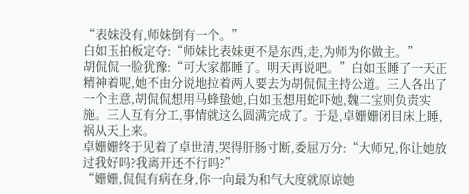“表妹没有,师妹倒有一个。”
白如玉拍板定夺:“师妹比表妹更不是东西,走,为师为你做主。”
胡侃侃一脸犹豫:“可大家都睡了。明天再说吧。”白如玉睡了一天正精神着呢,她不由分说地拉着两人要去为胡侃侃主持公道。三人各出了一个主意,胡侃侃想用马蜂蛰她,白如玉想用蛇吓她,魏二宝则负责实施。三人互有分工,事情就这么圆满完成了。于是,卓姗姗闭目床上睡,祸从天上来。
卓姗姗终于见着了卓世清,哭得肝肠寸断,委屈万分:“大师兄,你让她放过我好吗?我离开还不行吗?”
“姗姗,侃侃有病在身,你一向最为和气大度就原谅她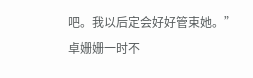吧。我以后定会好好管束她。”
卓姗姗一时不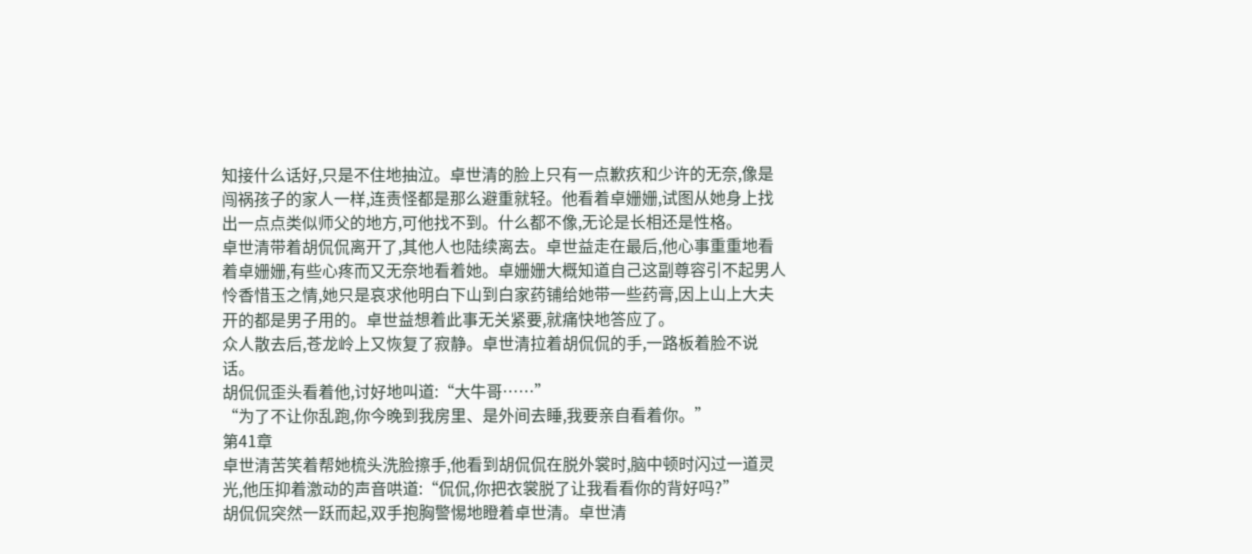知接什么话好,只是不住地抽泣。卓世清的脸上只有一点歉疚和少许的无奈,像是闯祸孩子的家人一样,连责怪都是那么避重就轻。他看着卓姗姗,试图从她身上找出一点点类似师父的地方,可他找不到。什么都不像,无论是长相还是性格。
卓世清带着胡侃侃离开了,其他人也陆续离去。卓世益走在最后,他心事重重地看着卓姗姗,有些心疼而又无奈地看着她。卓姗姗大概知道自己这副尊容引不起男人怜香惜玉之情,她只是哀求他明白下山到白家药铺给她带一些药膏,因上山上大夫开的都是男子用的。卓世益想着此事无关紧要,就痛快地答应了。
众人散去后,苍龙岭上又恢复了寂静。卓世清拉着胡侃侃的手,一路板着脸不说话。
胡侃侃歪头看着他,讨好地叫道:“大牛哥……”
“为了不让你乱跑,你今晚到我房里、是外间去睡,我要亲自看着你。”
第41章
卓世清苦笑着帮她梳头洗脸擦手,他看到胡侃侃在脱外裳时,脑中顿时闪过一道灵光,他压抑着激动的声音哄道:“侃侃,你把衣裳脱了让我看看你的背好吗?”
胡侃侃突然一跃而起,双手抱胸警惕地瞪着卓世清。卓世清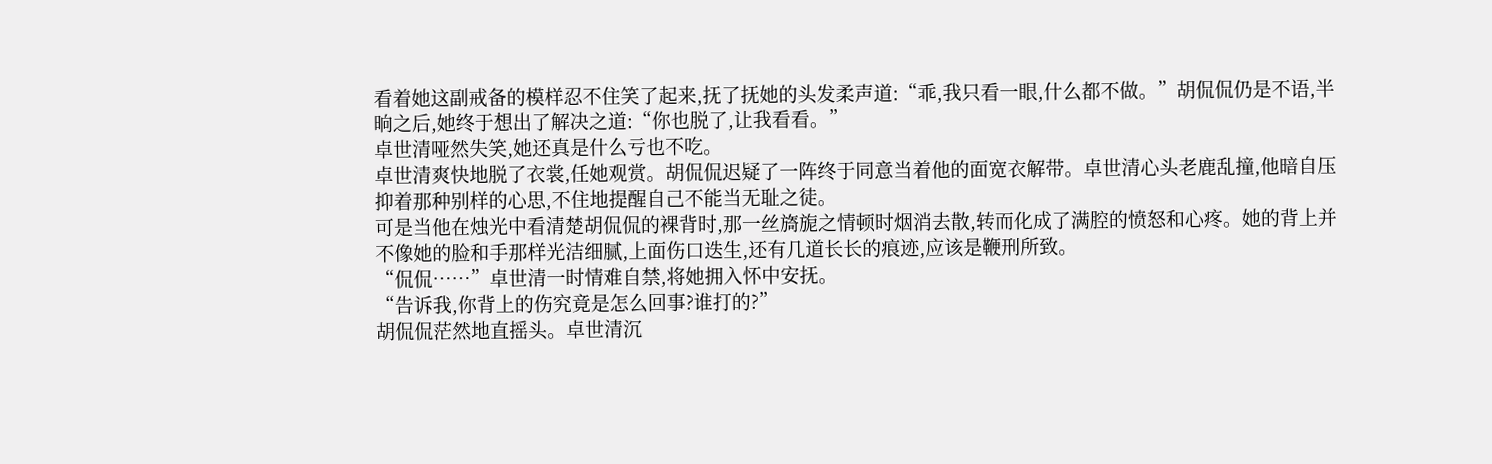看着她这副戒备的模样忍不住笑了起来,抚了抚她的头发柔声道:“乖,我只看一眼,什么都不做。”胡侃侃仍是不语,半晌之后,她终于想出了解决之道:“你也脱了,让我看看。”
卓世清哑然失笑,她还真是什么亏也不吃。
卓世清爽快地脱了衣裳,任她观赏。胡侃侃迟疑了一阵终于同意当着他的面宽衣解带。卓世清心头老鹿乱撞,他暗自压抑着那种别样的心思,不住地提醒自己不能当无耻之徒。
可是当他在烛光中看清楚胡侃侃的裸背时,那一丝旖旎之情顿时烟消去散,转而化成了满腔的愤怒和心疼。她的背上并不像她的脸和手那样光洁细腻,上面伤口迭生,还有几道长长的痕迹,应该是鞭刑所致。
“侃侃……”卓世清一时情难自禁,将她拥入怀中安抚。
“告诉我,你背上的伤究竟是怎么回事?谁打的?”
胡侃侃茫然地直摇头。卓世清沉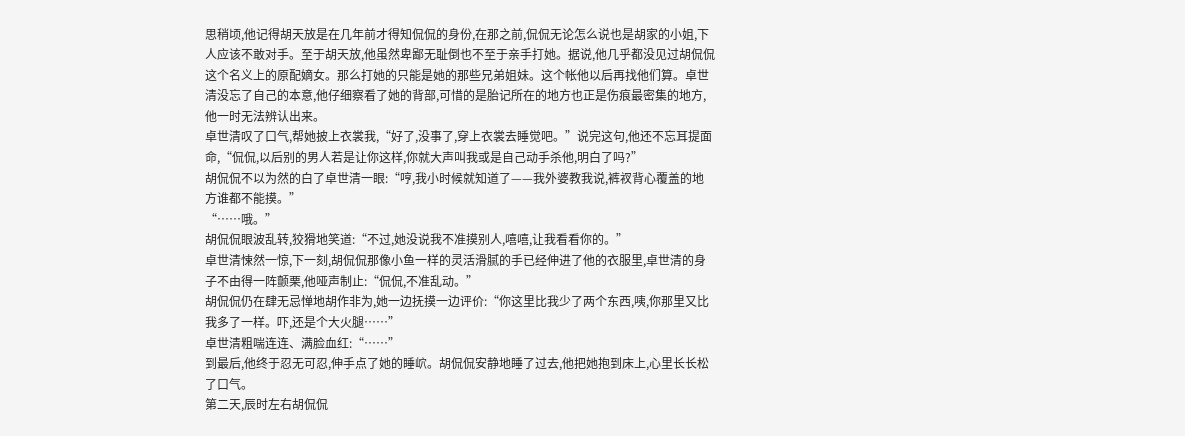思稍顷,他记得胡天放是在几年前才得知侃侃的身份,在那之前,侃侃无论怎么说也是胡家的小姐,下人应该不敢对手。至于胡天放,他虽然卑鄙无耻倒也不至于亲手打她。据说,他几乎都没见过胡侃侃这个名义上的原配嫡女。那么打她的只能是她的那些兄弟姐妹。这个帐他以后再找他们算。卓世清没忘了自己的本意,他仔细察看了她的背部,可惜的是胎记所在的地方也正是伤痕最密集的地方,他一时无法辨认出来。
卓世清叹了口气,帮她披上衣裳我,“好了,没事了,穿上衣裳去睡觉吧。”说完这句,他还不忘耳提面命,“侃侃,以后别的男人若是让你这样,你就大声叫我或是自己动手杀他,明白了吗?”
胡侃侃不以为然的白了卓世清一眼:“哼,我小时候就知道了——我外婆教我说,裤衩背心覆盖的地方谁都不能摸。”
“……哦。”
胡侃侃眼波乱转,狡猾地笑道:“不过,她没说我不准摸别人,嘻嘻,让我看看你的。”
卓世清悚然一惊,下一刻,胡侃侃那像小鱼一样的灵活滑腻的手已经伸进了他的衣服里,卓世清的身子不由得一阵颤栗,他哑声制止:“侃侃,不准乱动。”
胡侃侃仍在肆无忌惮地胡作非为,她一边抚摸一边评价:“你这里比我少了两个东西,咦,你那里又比我多了一样。吓,还是个大火腿……”
卓世清粗喘连连、满脸血红:“……”
到最后,他终于忍无可忍,伸手点了她的睡岤。胡侃侃安静地睡了过去,他把她抱到床上,心里长长松了口气。
第二天,辰时左右胡侃侃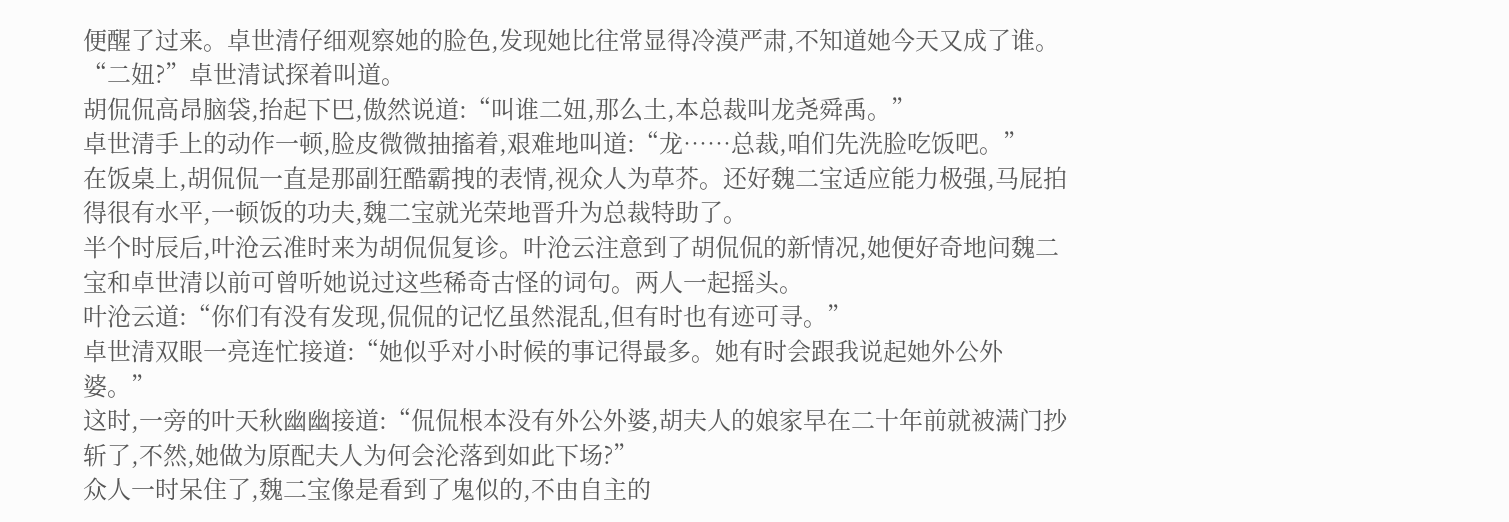便醒了过来。卓世清仔细观察她的脸色,发现她比往常显得冷漠严肃,不知道她今天又成了谁。
“二妞?”卓世清试探着叫道。
胡侃侃高昂脑袋,抬起下巴,傲然说道:“叫谁二妞,那么土,本总裁叫龙尧舜禹。”
卓世清手上的动作一顿,脸皮微微抽搐着,艰难地叫道:“龙……总裁,咱们先洗脸吃饭吧。”
在饭桌上,胡侃侃一直是那副狂酷霸拽的表情,视众人为草芥。还好魏二宝适应能力极强,马屁拍得很有水平,一顿饭的功夫,魏二宝就光荣地晋升为总裁特助了。
半个时辰后,叶沧云准时来为胡侃侃复诊。叶沧云注意到了胡侃侃的新情况,她便好奇地问魏二宝和卓世清以前可曾听她说过这些稀奇古怪的词句。两人一起摇头。
叶沧云道:“你们有没有发现,侃侃的记忆虽然混乱,但有时也有迹可寻。”
卓世清双眼一亮连忙接道:“她似乎对小时候的事记得最多。她有时会跟我说起她外公外婆。”
这时,一旁的叶天秋幽幽接道:“侃侃根本没有外公外婆,胡夫人的娘家早在二十年前就被满门抄斩了,不然,她做为原配夫人为何会沦落到如此下场?”
众人一时呆住了,魏二宝像是看到了鬼似的,不由自主的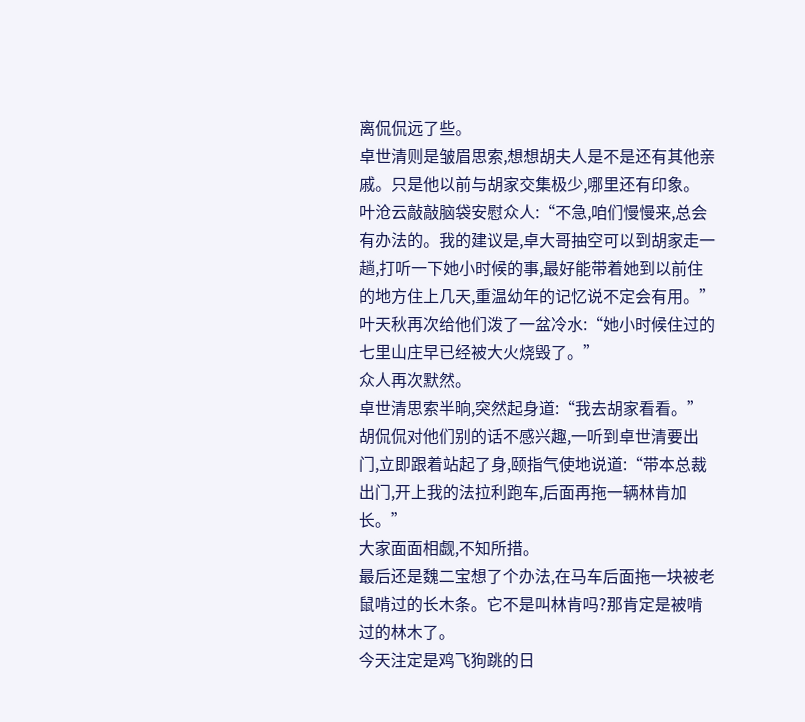离侃侃远了些。
卓世清则是皱眉思索,想想胡夫人是不是还有其他亲戚。只是他以前与胡家交集极少,哪里还有印象。
叶沧云敲敲脑袋安慰众人:“不急,咱们慢慢来,总会有办法的。我的建议是,卓大哥抽空可以到胡家走一趟,打听一下她小时候的事,最好能带着她到以前住的地方住上几天,重温幼年的记忆说不定会有用。”
叶天秋再次给他们泼了一盆冷水:“她小时候住过的七里山庄早已经被大火烧毁了。”
众人再次默然。
卓世清思索半晌,突然起身道:“我去胡家看看。”
胡侃侃对他们别的话不感兴趣,一听到卓世清要出门,立即跟着站起了身,颐指气使地说道:“带本总裁出门,开上我的法拉利跑车,后面再拖一辆林肯加长。”
大家面面相觑,不知所措。
最后还是魏二宝想了个办法,在马车后面拖一块被老鼠啃过的长木条。它不是叫林肯吗?那肯定是被啃过的林木了。
今天注定是鸡飞狗跳的日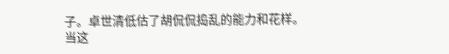子。卓世清低估了胡侃侃捣乱的能力和花样。
当这